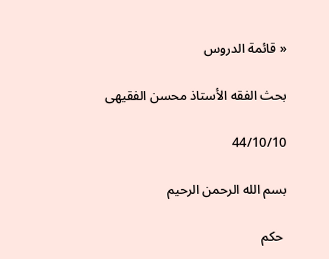« قائمة الدروس

بحث الفقه الأستاذ محسن الفقیهی

44/10/10

بسم الله الرحمن الرحیم

 حکم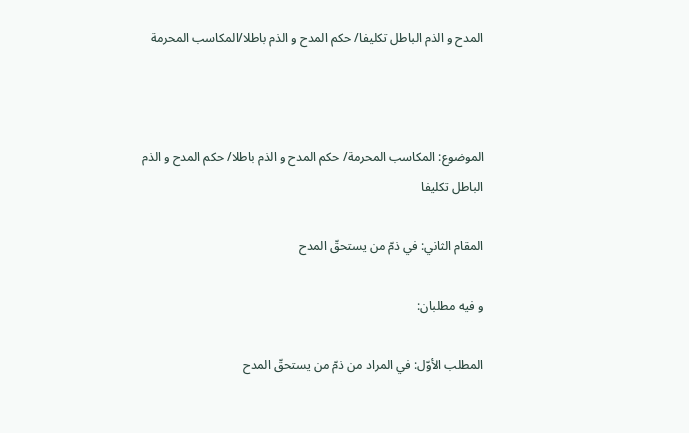المدح و الذم الباطل تکلیفا/ حکم المدح و الذم باطلا/المکاسب المحرمة



الموضوع: المکاسب المحرمة/ حکم المدح و الذم باطلا/ حکم المدح و الذم الباطل تکلیفا

المقام الثاني: في ذمّ من یستحقّ المدح

و فیه مطلبان:

المطلب الأوّل: في المراد من ذمّ من یستحقّ المدح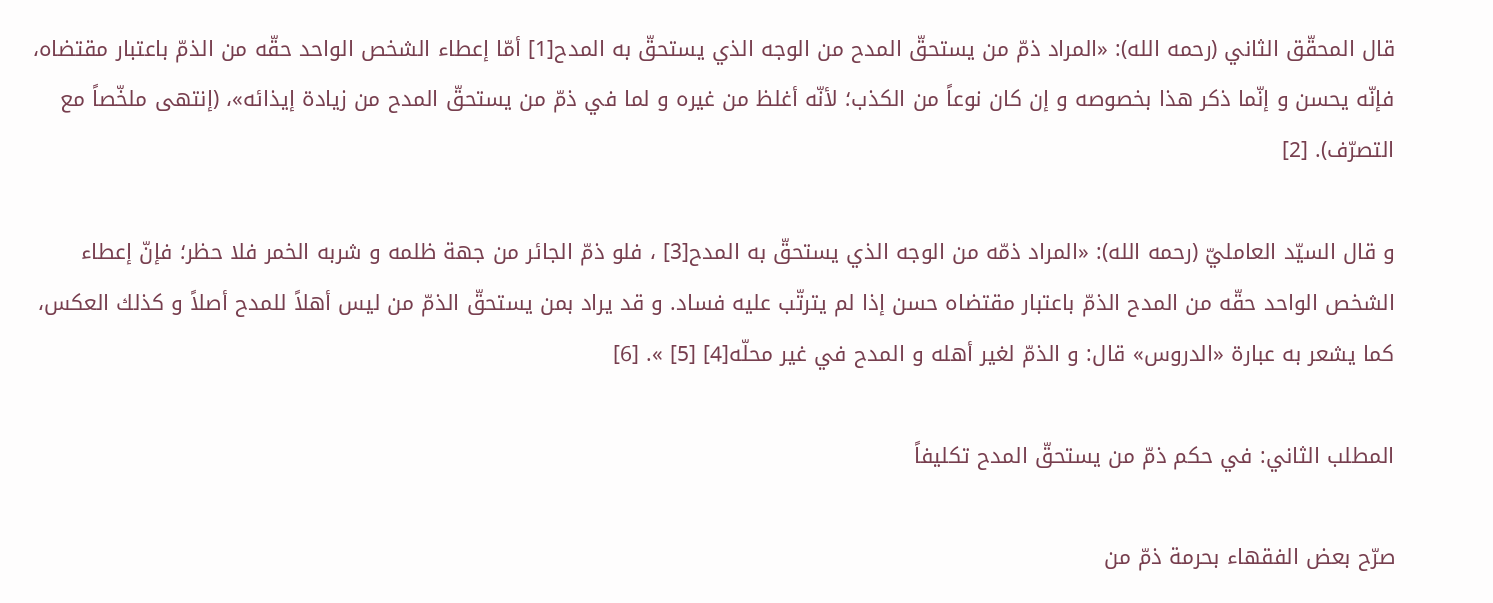قال المحقّق الثاني (رحمه الله): «المراد ذمّ من يستحقّ المدح من الوجه الذي يستحقّ به المدح[1] أمّا إعطاء الشخص الواحد حقّه من الذمّ باعتبار مقتضاه، فإنّه يحسن و إنّما ذكر هذا بخصوصه و إن كان نوعاً من الكذب؛ لأنّه أغلظ من غيره و لما في ذمّ من يستحقّ المدح من زيادة إيذائه»، (إنتهی ملخّصاً مع التصرّف). [2]

و قال السیّد العامليّ (رحمه الله): «المراد ذمّه من الوجه الذي يستحقّ به المدح[3] ، فلو ذمّ الجائر من جهة ظلمه و شربه الخمر فلا حظر؛ فإنّ إعطاء الشخص الواحد حقّه من المدح الذمّ باعتبار مقتضاه حسن إذا لم يترتّب عليه فساد. و قد يراد بمن يستحقّ الذمّ من ليس أهلاً للمدح أصلاً و كذلك العكس، كما يشعر به عبارة «الدروس» قال: و الذمّ لغير أهله و المدح في غير محلّه[4] [5] ». [6]

المطلب الثاني: في حکم ذمّ من یستحقّ المدح تکلیفاً

صرّح بعض الفقهاء بحرمة ذمّ من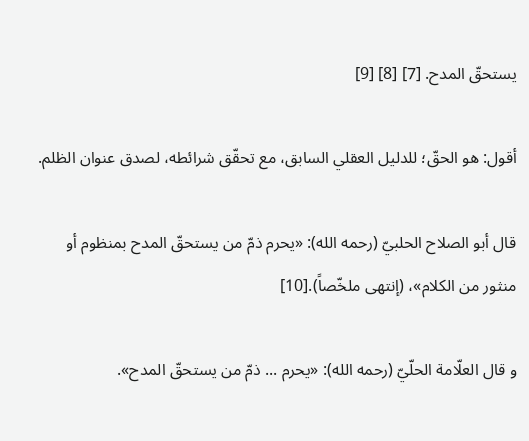یستحقّ المدح. [7] [8] [9]

أقول: هو الحقّ؛ للدلیل العقلي السابق، مع تحقّق شرائطه، لصدق عنوان الظلم.

قال أبو الصلاح الحلبيّ (رحمه الله): «يحرم ذمّ من يستحقّ المدح بمنظوم أو منثور من الكلام»، (إنتهی ملخّصاً).[10]

و قال العلّامة الحلّيّ (رحمه الله): «یحرم ... ذمّ من يستحقّ المدح».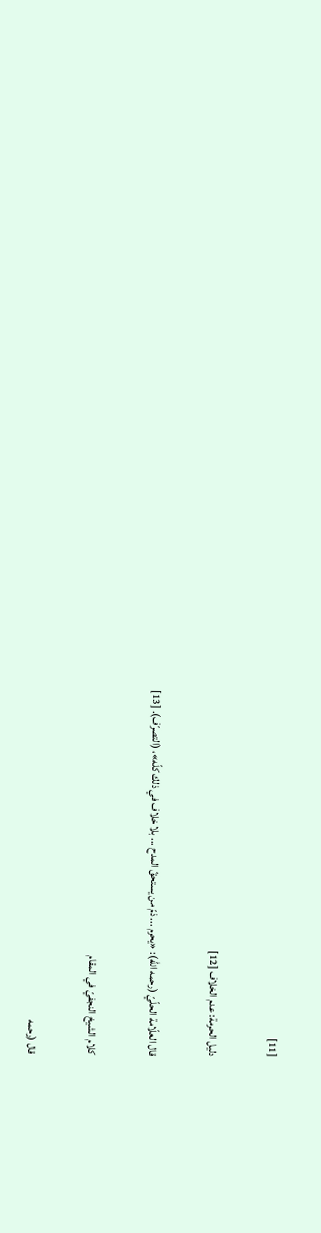[11]

دلیل الحرمة: عدم الخلاف [12]

قال العلّامة الحلّيّ (رحمه الله): «یحرم ... ذمّ من يستحقّ المدح ... بلا خلاف في ذلك كلّه»، (التصرّف). [13]

کلام الشیخ النجفيّ في المقام

قال (رحمه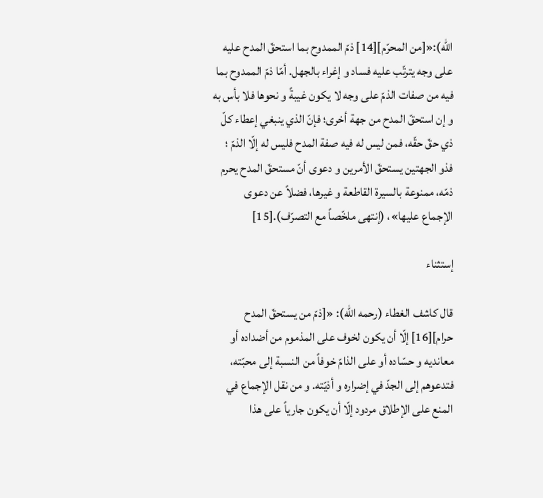الله):«[من المحرّم][14] ذمّ الممدوح بما استحقّ المدح عليه على وجه يترتّب عليه فساد و إغراء بالجهل. أمّا ذمّ الممدوح بما فيه من صفات الذمّ على وجه لا يكون غيبةً و نحوها فلا بأس به و إن استحقّ المدح من جهة أخرى؛‌ فإنّ الذي ينبغي إعطاء كلّ ذي حقّ حقّه، فمن لیس له فیه صفة المدح فلیس له إلّا الذمّ ؛ فذو الجهتين يستحقّ الأمرين و دعوى أنّ مستحقّ المدح يحرم ذمّه، ممنوعة بالسيرة القاطعة و غيرها، فضلاً عن دعوى الإجماع عليها»، (إنتهی ملخّصاً مع التصرّف).[15]

إستثناء

قال کاشف الغطاء (رحمه الله): «[ذمّ من یستحقّ المدح حرام][16] إلّا أن يكون لخوف على المذموم من أضداده أو معانديه و حسّاده أو على الذامّ خوفاً من النسبة إلى محبّته‌، فتدعوهم إلى الجدّ في إضراره و أذيّته. و من نقل الإجماع في المنع على الإطلاق مردود إلّا أن يكون جارياً على هذا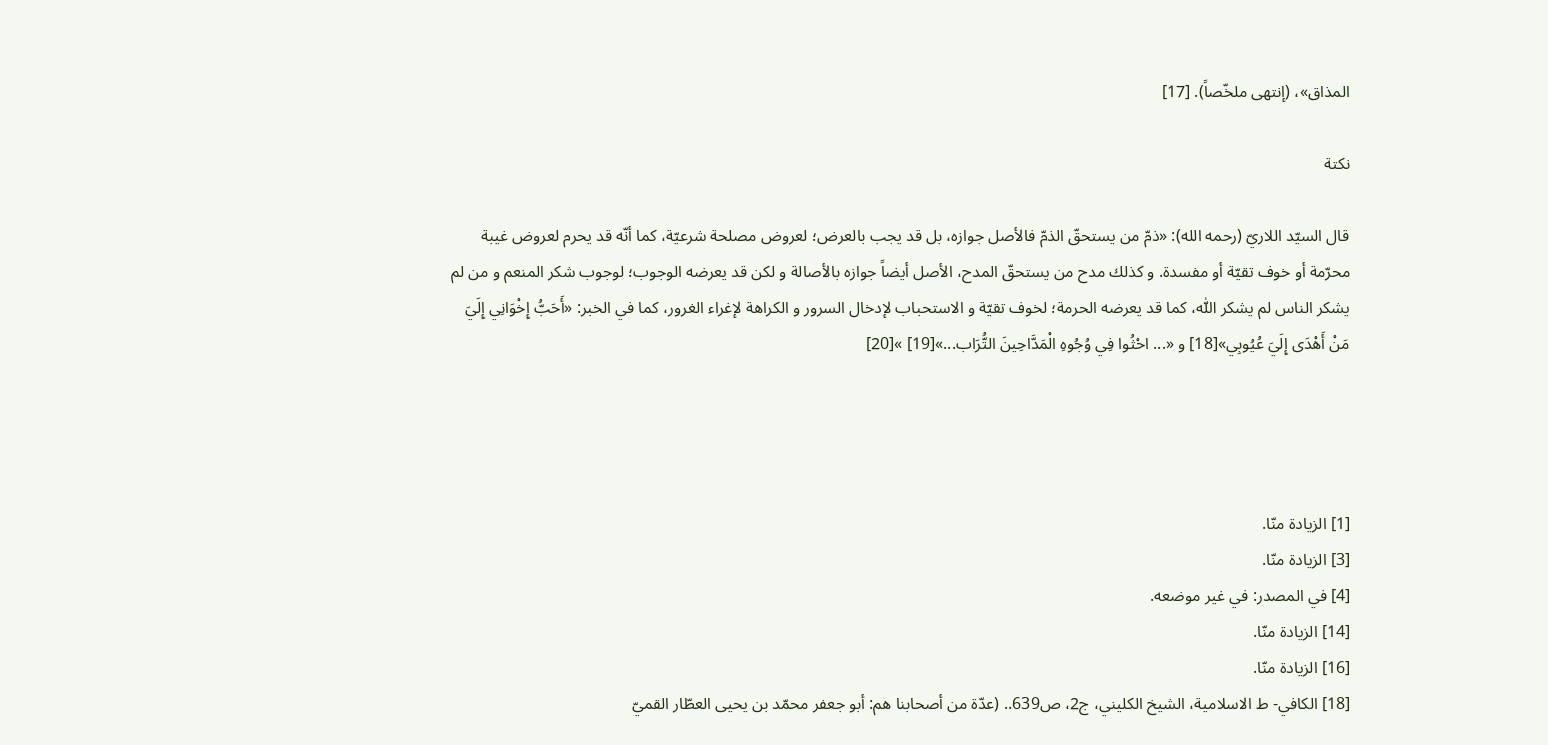المذاق»، (إنتهی ملخّصاً). [17]

نکتة

قال السیّد اللاريّ (رحمه الله): «ذمّ من يستحقّ الذمّ فالأصل جوازه، بل قد يجب بالعرض؛ لعروض مصلحة شرعيّة، كما أنّه قد يحرم لعروض غيبة محرّمة أو خوف تقيّة أو مفسدة. و كذلك مدح من يستحقّ المدح، الأصل أيضاً جوازه بالأصالة و لكن قد يعرضه‌ الوجوب؛ لوجوب شكر المنعم و من لم يشكر الناس لم يشكر اللّٰه، كما قد يعرضه الحرمة؛ لخوف تقيّة و الاستحباب لإدخال السرور و الكراهة لإغراء الغرور، كما في الخبر: «أَحَبُّ إِخْوَانِي‌ إِلَيَ‌ مَنْ‌ أَهْدَى‌ إِلَيَ‌ عُيُوبِي‌»[18] و «... احْثُوا فِي وُجُوهِ‌ الْمَدَّاحِينَ‌ التُّرَاب...»[19] »[20]




[1] الزیادة منّا.
[3] الزیادة منّا.
[4] في المصدر: في غير موضعه.
[14] الزیادة منّا.
[16] الزیادة منّا.
[18] الكافي- ط الاسلامية، الشيخ الكليني، ج2، ص639.. (عدّة من أصحابنا هم: أبو جعفر محمّد بن يحيى العطّار القميّ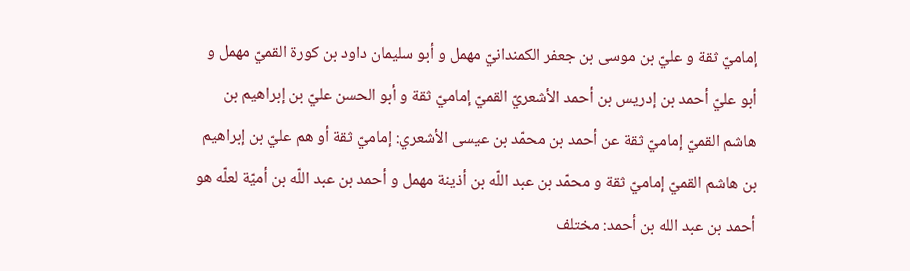إماميّ ثقة و عليّ بن موسى بن جعفر الكمندانيّ مهمل و أبو سليمان داود بن كورة القميّ مهمل و أبو عليّ أحمد بن إدريس بن أحمد الأشعريّ القميّ إماميّ ثقة و أبو الحسن عليّ بن إبراهيم بن هاشم القميّ إماميّ ثقة عن أحمد بن محمّد بن عیسی الأشعري: إماميّ ثقة أو هم عليّ بن إبراهيم بن هاشم القميّ إماميّ ثقة و محمّد بن عبد اللّه بن أذينة مهمل و أحمد بن عبد اللّه بن أميّة لعلّه هو أحمد بن عبد الله بن أحمد: مختلف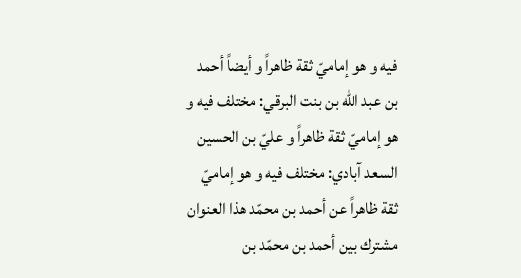فیه و هو إماميّ ثقة ظاهراً و أیضاً أحمد بن عبد الله بن بنت البرقي: مختلف فیه و هو إماميّ ثقة ظاهراً و عليّ بن الحسين السعد آبادي: مختلف فیه و هو إماميّ ثقة ظاهراً عن أحمد بن محمّد هذا العنوان مشترك بین أحمد بن محمّد بن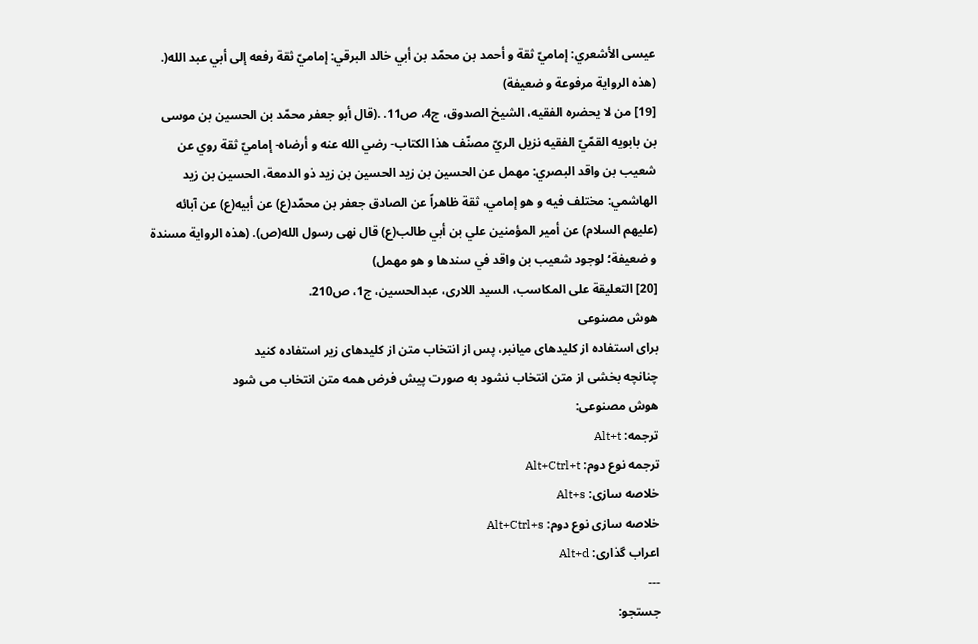عیسی الأشعري: إماميّ ثقة و أحمد بن محمّد بن أبي خالد البرقي: إماميّ ثقة رفعه إلى أبي عبد الله‌(. (هذه الروایة مرفوعة و ضعیفة)
[19] من لا يحضره الفقيه‌، الشيخ الصدوق‌، ج4، ص11. .(قال أبو جعفر محمّد بن الحسين بن موسى بن بابويه القمّيّ الفقيه نزيل الريّ مصنّف هذا الكتاب- رضي الله عنه و أرضاه- إماميّ ثقة روي عن شعيب بن واقد البصري: مهمل عن الحسين بن زيد الحسین بن زید ذو الدمعة، الحسین بن زید الهاشمي: مختلف فیه و هو إمامي، ثقة ظاهراً عن الصادق جعفر بن محمّد(ع) عن أبيه(ع) عن آبائه (علیهم السلام) عن أمير المؤمنين علي بن أبي طالب(ع) قال نهى رسول الله(ص). (هذه الروایة مسندة و ضعیفة؛ لوجود شعیب بن واقد في سندها و هو مهمل)
[20] التعلیقة علی المکاسب، السید اللاری، عبدالحسین، ج1، ص210.
هوش مصنوعی
برای استفاده از کلیدهای میانبر، پس از انتخاب متن از کلیدهای زیر استفاده کنید
چنانچه بخشی از متن انتخاب نشود به صورت پیش فرض همه متن انتخاب می شود
هوش مصنوعی:
ترجمه: Alt+t
ترجمه نوع دوم: Alt+Ctrl+t
خلاصه سازی: Alt+s
خلاصه سازی نوع دوم: Alt+Ctrl+s
اعراب گذاری: Alt+d
---
جستجو: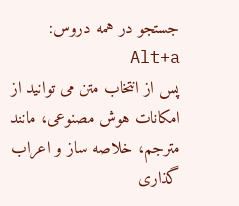جستجو در همه دروس: Alt+a
پس از انتخاب متن می توانید از امکانات هوش مصنوعی، مانند
مترجم، خلاصه ساز و اعراب گذاری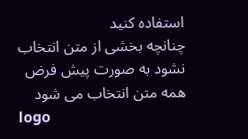استفاده کنید
چنانچه بخشی از متن انتخاب نشود به صورت پیش فرض همه متن انتخاب می شود
logo